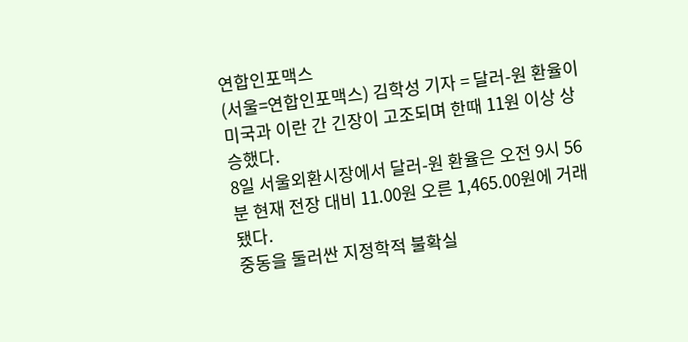연합인포맥스
(서울=연합인포맥스) 김학성 기자 = 달러-원 환율이 미국과 이란 간 긴장이 고조되며 한때 11원 이상 상승했다.
8일 서울외환시장에서 달러-원 환율은 오전 9시 56분 현재 전장 대비 11.00원 오른 1,465.00원에 거래됐다.
중동을 둘러싼 지정학적 불확실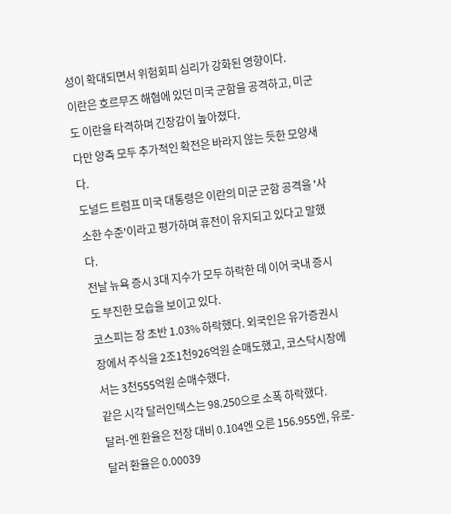성이 확대되면서 위험회피 심리가 강화된 영향이다.
이란은 호르무즈 해협에 있던 미국 군함을 공격하고, 미군도 이란을 타격하며 긴장감이 높아졌다.
다만 양측 모두 추가적인 확전은 바라지 않는 듯한 모양새다.
도널드 트럼프 미국 대통령은 이란의 미군 군함 공격을 '사소한 수준'이라고 평가하며 휴전이 유지되고 있다고 말했다.
전날 뉴욕 증시 3대 지수가 모두 하락한 데 이어 국내 증시도 부진한 모습을 보이고 있다.
코스피는 장 초반 1.03% 하락했다. 외국인은 유가증권시장에서 주식을 2조1천926억원 순매도했고, 코스닥시장에서는 3천555억원 순매수했다.
같은 시각 달러인덱스는 98.250으로 소폭 하락했다.
달러-엔 환율은 전장 대비 0.104엔 오른 156.955엔, 유로-달러 환율은 0.00039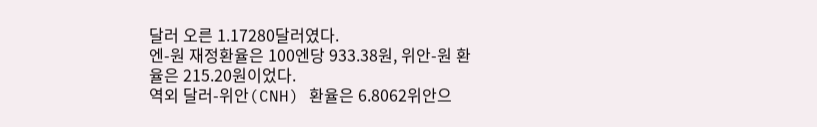달러 오른 1.17280달러였다.
엔-원 재정환율은 100엔당 933.38원, 위안-원 환율은 215.20원이었다.
역외 달러-위안(CNH) 환율은 6.8062위안으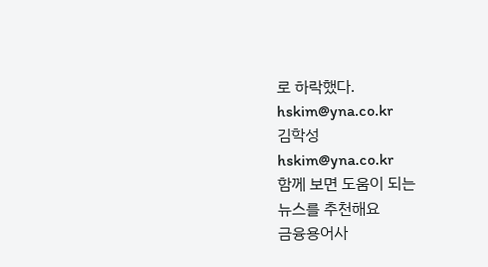로 하락했다.
hskim@yna.co.kr
김학성
hskim@yna.co.kr
함께 보면 도움이 되는
뉴스를 추천해요
금융용어사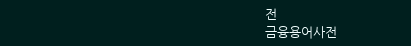전
금융용어사전